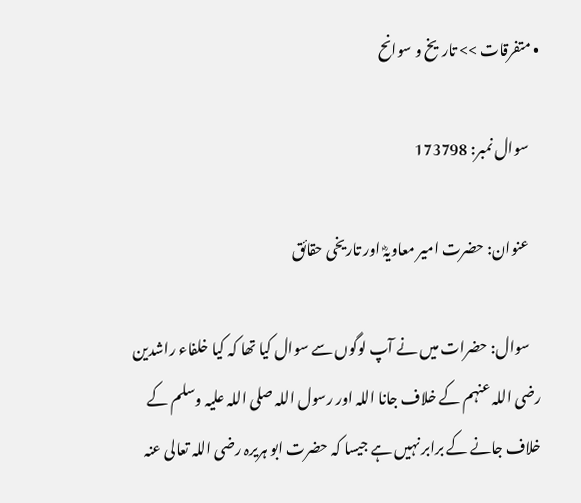• متفرقات >> تاریخ و سوانح

    سوال نمبر: 173798

    عنوان: حضرت امیر معاویہؓ اور تاریخی حقائق

    سوال: حضرات میں نے آپ لوگوں سے سوال کیا تھا کہ کیا خلفاء راشدین رضی اللہ عنہم کے خلاف جانا اللہ اور رسول اللہ صلی اللہ علیہ وسلم کے خلاف جانے کے برابر نہیں ہے جیسا کہ حضرت ابو ہریرہ رضی اللہ تعالی عنہ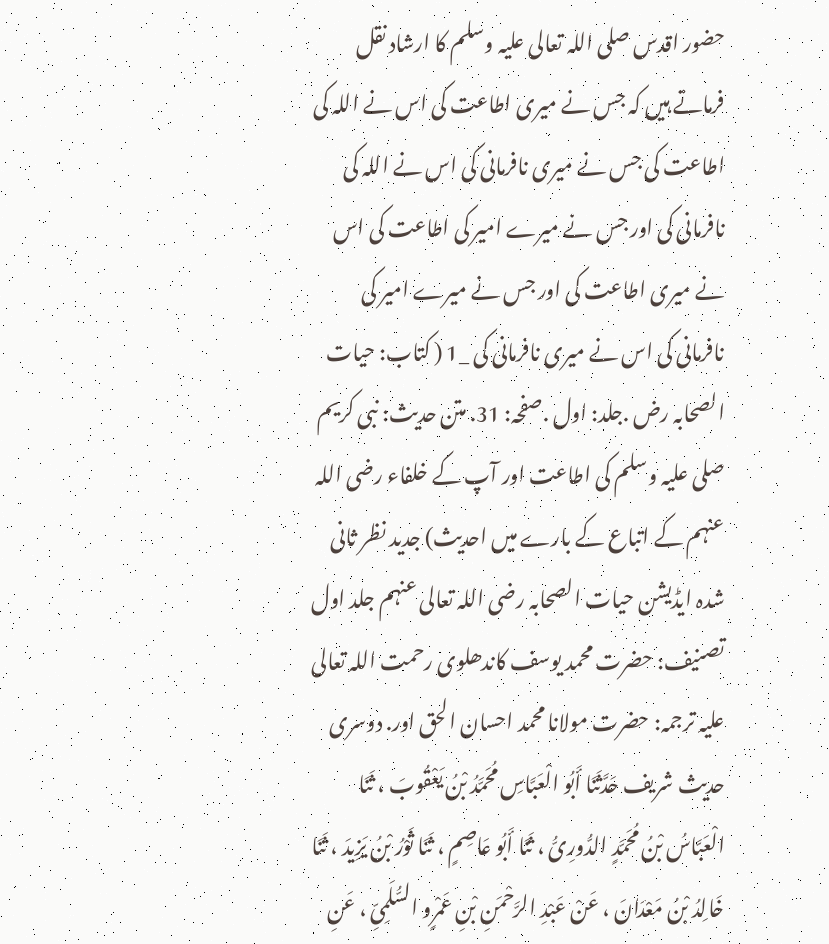حضور اقدس صلی اللہ تعالی علیہ وسلم کا ارشاد نقل فرماتے ہیں کہ جس نے میری اطاعت کی اس نے اللہ کی اطاعت کی جس نے میری نافرمانی کی اس نے اللہ کی نافرمانی کی اور جس نے میرے امیر کی اطاعت کی اس نے میری اطاعت کی اور جس نے میرے امیر کی نافرمانی کی اس نے میری نافرمانی کی _1 ( کتاب: حیات الصحابہ رض .جلد: اول .صفحہ: 31. متن حدیث: نبی کریم صلی علیہ وسلم کی اطاعت اور آپ کے خلفاء رضی اللہ عنہم کے اتباع کے بارے میں احدیث) جدید نظر ثانی شدہ ایڈیشن حیات الصحابہ رضی اللہ تعالی عنہم جلد اول تصنیف: حضرت محمد یوسف کاندھلوی رحمت اللہ تعالی علیہ ترجمہ: حضرت مولانا محمد احسان الحق اور. دوسری حدیث شریف حَدَّثَنَا أَبُو الْعَبَّاسِ مُحَمَّدُ بْنُ یَعْقُوبَ ، ثَنَا الْعَبَّاسُ بْنُ مُحَمَّدٍ الدُّورِیُّ ، ثَنَا أَبُو عَاصِمٍ ، ثَنَا ثَوْرُ بْنُ یَزِیدَ ، ثَنَا خَالِدُ بْنُ مَعْدَانَ ، عَنْ عَبْدِ الرَّحْمَنِ بْنِ عَمْرٍو السُّلَمِیِّ ، عَنِ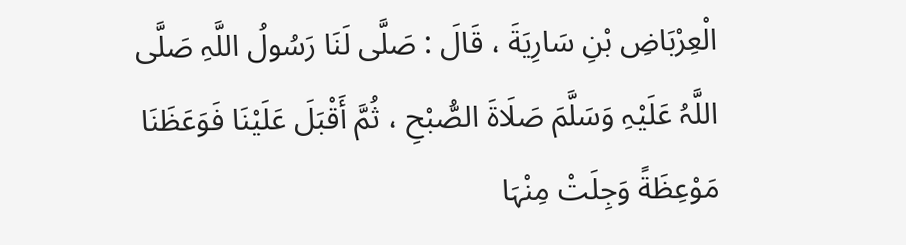الْعِرْبَاضِ بْنِ سَارِیَةَ ، قَالَ : صَلَّی لَنَا رَسُولُ اللَّہِ صَلَّی اللَّہُ عَلَیْہِ وَسَلَّمَ صَلَاةَ الصُّبْحِ ، ثُمَّ أَقْبَلَ عَلَیْنَا فَوَعَظَنَا مَوْعِظَةً وَجِلَتْ مِنْہَا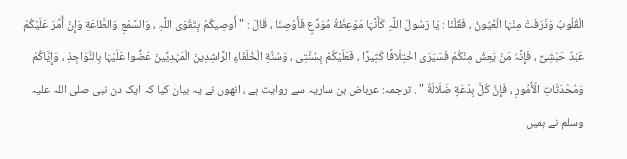الْقُلُوبُ وَذَرَفَتْ مِنْہَا الْعُیُونُ ، فَقُلْنَا : یَا رَسُولَ اللَّہِ کَأَنَّہَا مَوْعِظَةُ مُوَدِّعٍ فَأَوْصِنَا ، قَالَ : " أُوصِیکُمْ بِتَقْوَی اللَّہِ ، وَالسَّمْعِ وَالطَّاعَةِ وَإِنْ أُمِّرَ عَلَیْکُمْ عَبْدٌ حَبَشِیٌّ ، فَإِنَّہُ مَنْ یَعِشْ مِنْکُمْ فَسَیَرَی اخْتِلَافًا کَثِیرًا ، فَعَلَیْکُمْ بِسُنَّتِی ، وَسُنَّةِ الْخُلَفَاءِ الرَّاشِدِینَ الْمَہْدِیِّینَ عَضُّوا عَلَیْہَا بِالنَّوَاجِذِ ، وَإِیَّاکُمْ وَمُحْدَثَاتِ الْأُمُورِ ، فَإِنَّ کُلَّ بِدْعَةٍ ضَلَالَةٌ " . ترجمہ: عرباض بن ساریہ سے روایت ہے ، انھوں نے یہ بیان کیا کہ ایک دن نبی صلی اللہ علیہ وسلم نے ہمیں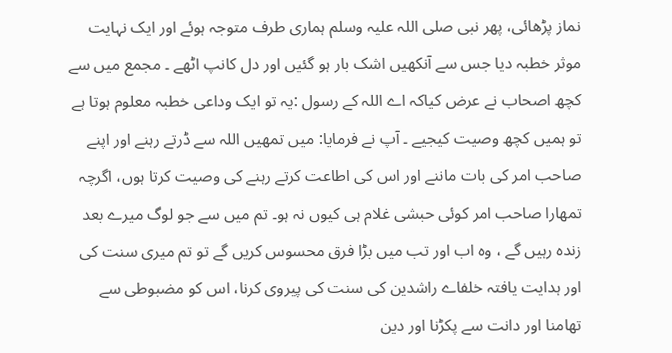نماز پڑھائی، پھر نبی صلی اللہ علیہ وسلم ہماری طرف متوجہ ہوئے اور ایک نہایت موثر خطبہ دیا جس سے آنکھیں اشک بار ہو گئیں اور دل کانپ اٹھے ۔ مجمع میں سے کچھ اصحاب نے عرض کیاکہ اے اللہ کے رسول :یہ تو ایک وداعی خطبہ معلوم ہوتا ہے تو ہمیں کچھ وصیت کیجیے ۔ آپ نے فرمایا: میں تمھیں اللہ سے ڈرتے رہنے اور اپنے صاحب امر کی بات ماننے اور اس کی اطاعت کرتے رہنے کی وصیت کرتا ہوں، اگرچہ تمھارا صاحب امر کوئی حبشی غلام ہی کیوں نہ ہو۔ تم میں سے جو لوگ میرے بعد زندہ رہیں گے ، وہ اب اور تب میں بڑا فرق محسوس کریں گے تو تم میری سنت کی اور ہدایت یافتہ خلفاے راشدین کی سنت کی پیروی کرنا، اس کو مضبوطی سے تھامنا اور دانت سے پکڑنا اور دین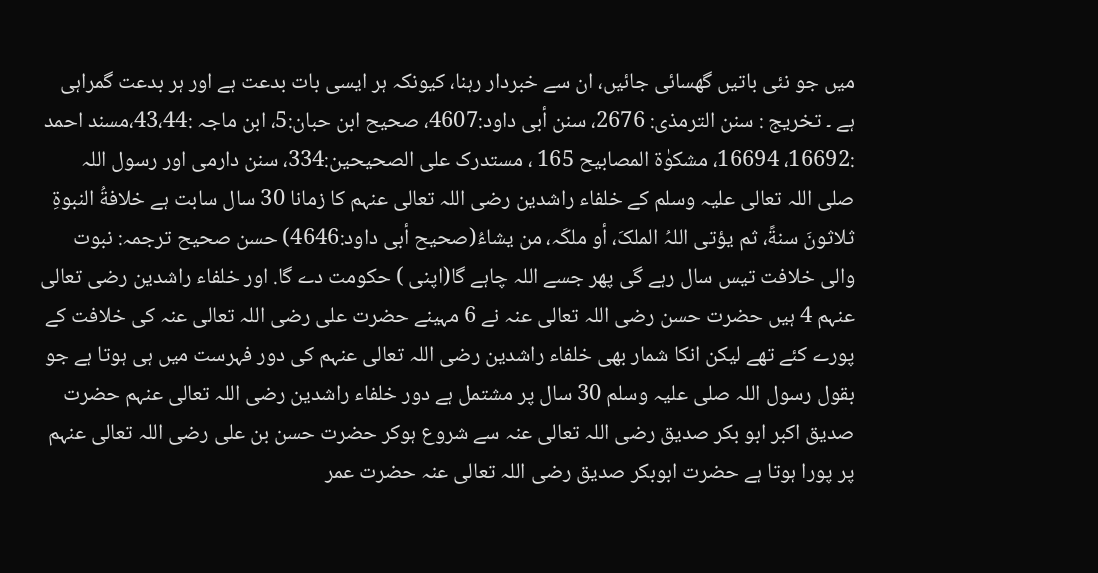میں جو نئی باتیں گھسائی جائیں، ان سے خبردار رہنا، کیونکہ ہر ایسی بات بدعت ہے اور ہر بدعت گمراہی ہے ۔ تخریج : سنن الترمذی: 2676، سنن أبی داود:4607، صحیح ابن حبان:5، ابن ماجہ :43،44،مسند احمد :16692، 16694، مشکوٰة المصابیح 165 ، مستدرک علی الصحیحین:334، سنن دارمی اور رسول اللہ صلی اللہ تعالی علیہ وسلم کے خلفاء راشدین رضی اللہ تعالی عنہم کا زمانا 30 سال سابت ہے خلافةُ النبوةِ ثلاثونَ سنةً، ثم یؤتی اللہُ الملکَ، أو ملکَہ، من یشاءُ(صحیح أبی داود:4646) حسن صحیح ترجمہ: نبوت والی خلافت تیس سال رہے گی پھر جسے اللہ چاہے گا(اپنی ) حکومت دے گا. اور خلفاء راشدین رضی تعالی عنہم 4 ہیں حضرت حسن رضی اللہ تعالی عنہ نے 6 مہینے حضرت علی رضی اللہ تعالی عنہ کی خلافت کے پورے کئے تھے لیکن انکا شمار بھی خلفاء راشدین رضی اللہ تعالی عنہم کی دور فہرست میں ہی ہوتا ہے جو بقول رسول اللہ صلی علیہ وسلم 30 سال پر مشتمل ہے دور خلفاء راشدین رضی اللہ تعالی عنہم حضرت صدیق اکبر ابو بکر صدیق رضی اللہ تعالی عنہ سے شروع ہوکر حضرت حسن بن علی رضی اللہ تعالی عنہم پر پورا ہوتا ہے حضرت ابوبکر صدیق رضی اللہ تعالی عنہ حضرت عمر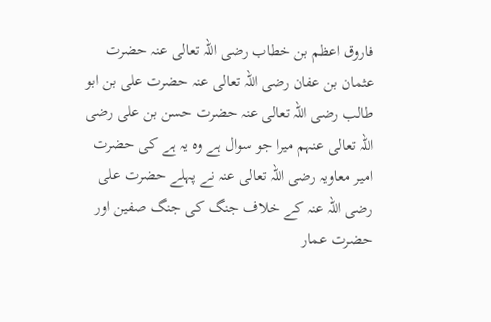فاروق اعظم بن خطاب رضی اللہ تعالی عنہ حضرت عثمان بن عفان رضی اللہ تعالی عنہ حضرت علی بن ابو طالب رضی اللہ تعالی عنہ حضرت حسن بن علی رضی اللہ تعالی عنہم میرا جو سوال ہے وہ یہ ہے کی حضرت امیر معاویہ رضی اللہ تعالی عنہ نے پہلے حضرت علی رضی اللہ عنہ کے خلاف جنگ کی جنگ صفین اور حضرت عمار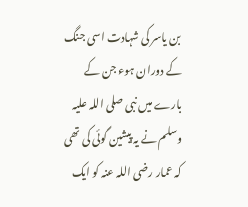بن یاسر کی شہادت اسی جنگ کے دوران ہوء جن کے بارے میں نبی صلی اللہ علیہ وسلم نے یہ پیشین گوئی کی تھی کہ عمار رضی اللہ عنہ کو ایک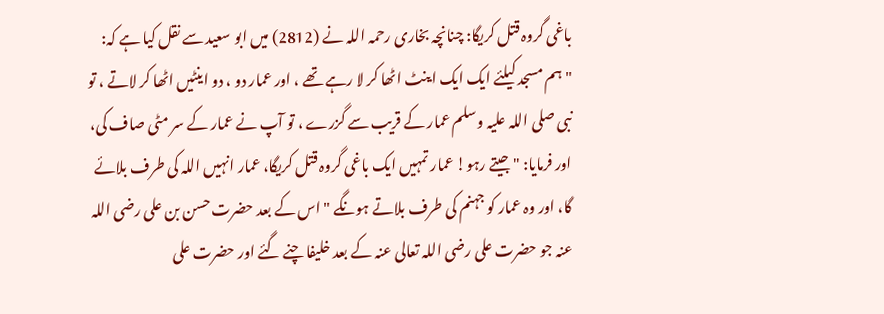باغی گروہ قتل کریگا: چنانچہ بخاری رحمہ اللہ نے (2812) میں ابو سعید سے نقل کیا ہے کہ: "ہم مسجد کیلئے ایک ایک اینٹ اٹھا کر لا رہے تھے ، اور عمار دو ، دو اینٹیں اٹھا کر لاتے ، تو نبی صلی اللہ علیہ وسلم عمار کے قریب سے گزرے ، تو آپ نے عمار کے سر مٹی صاف کی، اور فرمایا: "جیتے رہو! عمار تمہیں ایک باغی گروہ قتل کریگا، عمار انہیں اللہ کی طرف بلائے گا، اور وہ عمار کو جہنم کی طرف بلاتے ہونگے " اس کے بعد حضرت حسن بن علی رضی اللہ عنہ جو حضرت علی رضی اللہ تعالی عنہ کے بعد خلیفا چنے گئے اور حضرت علی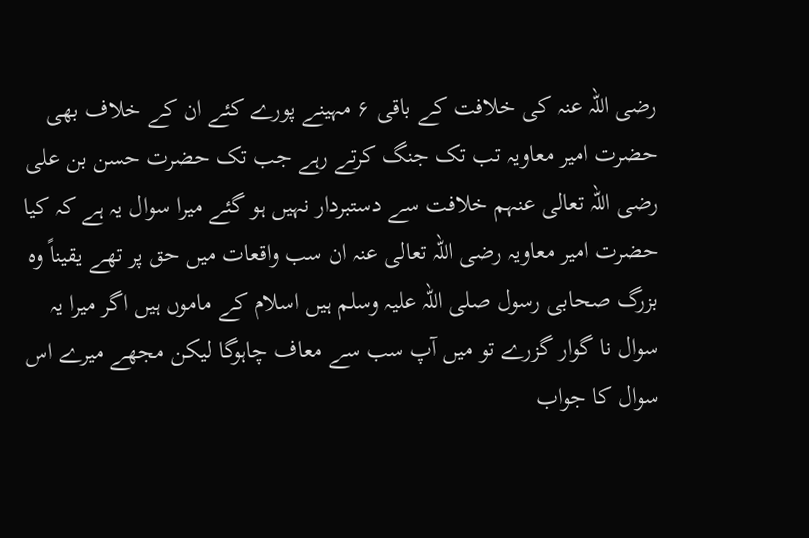رضی اللہ عنہ کی خلافت کے باقی ۶ مہینے پورے کئے ان کے خلاف بھی حضرت امیر معاویہ تب تک جنگ کرتے رہے جب تک حضرت حسن بن علی رضی اللہ تعالی عنہم خلافت سے دستبردار نہیں ہو گئے میرا سوال یہ ہے کہ کیا حضرت امیر معاویہ رضی اللہ تعالی عنہ ان سب واقعات میں حق پر تھے یقیناً وہ بزرگ صحابی رسول صلی اللہ علیہ وسلم ہیں اسلام کے ماموں ہیں اگر میرا یہ سوال نا گوار گزرے تو میں آپ سب سے معاف چاہوگا لیکن مجھے میرے اس سوال کا جواب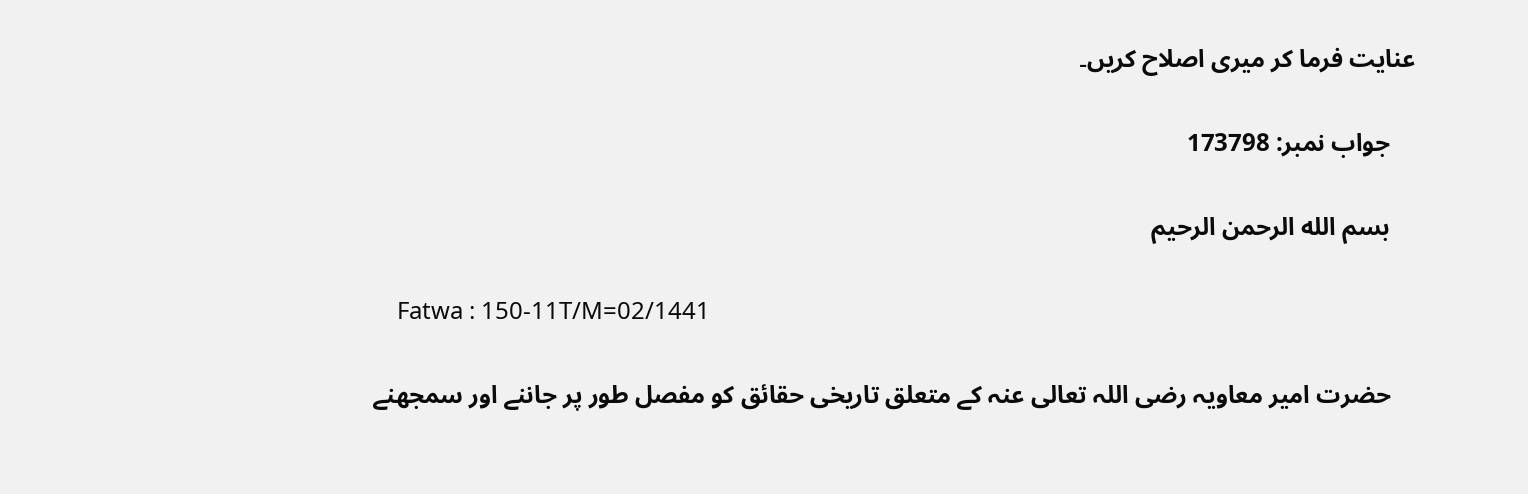عنایت فرما کر میری اصلاح کریں۔

    جواب نمبر: 173798

    بسم الله الرحمن الرحيم

    Fatwa : 150-11T/M=02/1441

    حضرت امیر معاویہ رضی اللہ تعالی عنہ کے متعلق تاریخی حقائق کو مفصل طور پر جاننے اور سمجھنے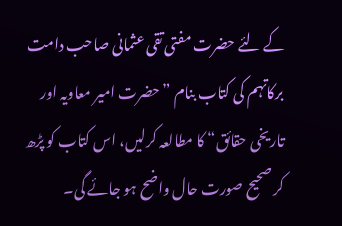کے لئے حضرت مفتی تقی عثمانی صاحب دامت برکاتہم کی کتاب بنام ”حضرت امیر معاویہ اور تاریخی حقائق“ کا مطالعہ کرلیں، اس کتاب کو پڑھ کر صحیح صورت حال واضح ہو جائے گی۔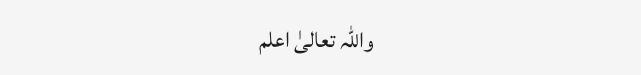واللہ تعالیٰ اعلم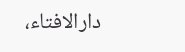دارالافتاء،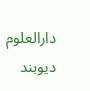دارالعلوم دیوبند